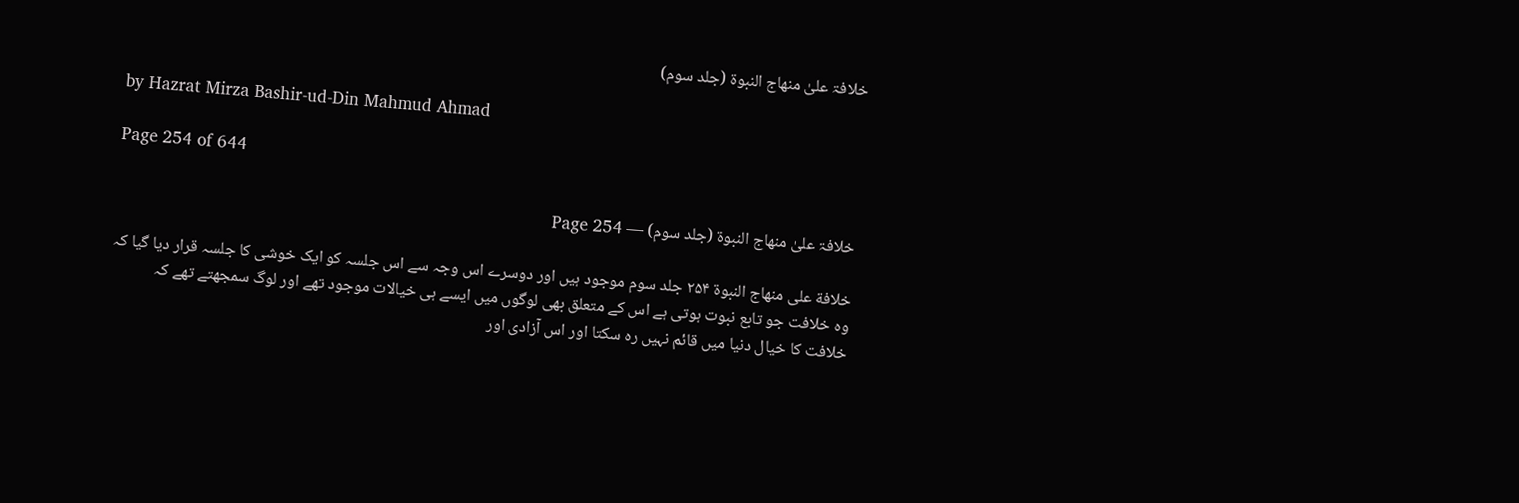خلافۃ علیٰ منھاج النبوۃ (جلد سوم)

by Hazrat Mirza Bashir-ud-Din Mahmud Ahmad

Page 254 of 644

خلافۃ علیٰ منھاج النبوۃ (جلد سوم) — Page 254

خلافة على منهاج النبوة ۲۵۴ جلد سوم موجود ہیں اور دوسرے اس وجہ سے اس جلسہ کو ایک خوشی کا جلسہ قرار دیا گیا کہ وہ خلافت جو تابع نبوت ہوتی ہے اس کے متعلق بھی لوگوں میں ایسے ہی خیالات موجود تھے اور لوگ سمجھتے تھے کہ خلافت کا خیال دنیا میں قائم نہیں رہ سکتا اور اس آزادی اور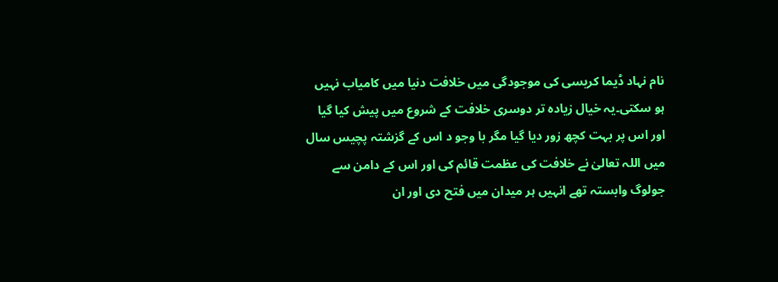نام نہاد ڈیما کریسی کی موجودگی میں خلافت دنیا میں کامیاب نہیں ہو سکتی۔یہ خیال زیادہ تر دوسری خلافت کے شروع میں پیش کیا گیا اور اس پر بہت کچھ زور دیا گیا مگر با وجو د اس کے گزشتہ پچیس سال میں اللہ تعالیٰ نے خلافت کی عظمت قائم کی اور اس کے دامن سے جولوگ وابستہ تھے انہیں ہر میدان میں فتح دی اور ان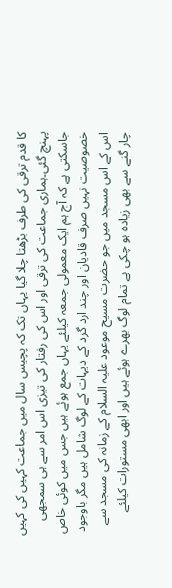کا قدم ترقی کی طرف بڑھتا چلا گیا یہاں تک کہ پچیس سال میں جماعت کہیں کی کہیں پہنچ گئی۔ہماری جماعت کی ترقی اور اس کی رفتار کی تیزی اس امر سے ہی سمجھی جاسکتی ہے کہ آج ہم ایک معمولی جمعہ کیلئے یہاں جمع ہوئے ہیں جس میں کوئی خاص خصوصیت نہیں صرف قادیان اور چند ارد گرد کے دیہات کے لوگ شامل ہیں مگر باوجود اس کے اس مسجد میں جو حضرت مسیح موعود علیہ السلام کے زمانہ کی مسجد سے چار گنے سے بھی زیادہ ہو چکی ہے تمام لوگ بھرے ہوئے ہیں اور ابھی مستورات کیلئے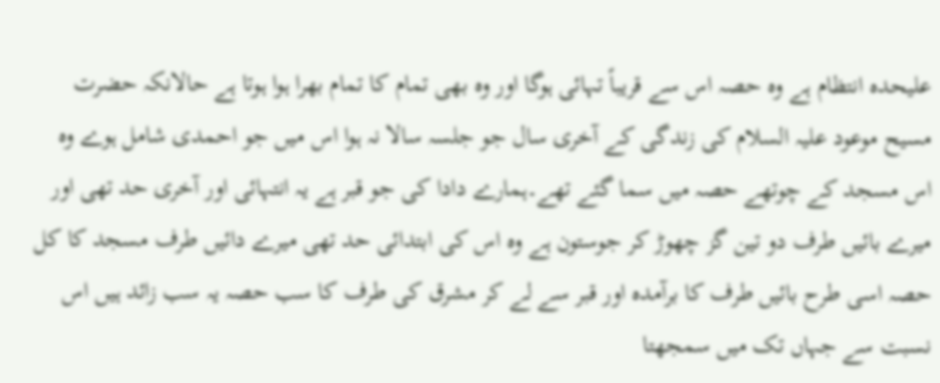علیحدہ انتظام ہے وہ حصہ اس سے قریباً تہائی ہوگا اور وہ بھی تمام کا تمام بھرا ہوا ہوتا ہے حالانکہ حضرت مسیح موعود علیہ السلام کی زندگی کے آخری سال جو جلسہ سالا نہ ہوا اس میں جو احمدی شامل ہوے وہ اس مسجد کے چوتھے حصہ میں سما گئے تھے۔ہمارے دادا کی جو قبر ہے یہ انتہائی اور آخری حد تھی اور میرے بائیں طرف دو تین گز چھوڑ کر جوستون ہے وہ اس کی ابتدائی حد تھی میرے دائیں طرف مسجد کا کل حصہ اسی طرح بائیں طرف کا برآمدہ اور قبر سے لے کر مشرق کی طرف کا سب حصہ یہ سب زائد ہیں اس نسبت سے جہاں تک میں سمجھتا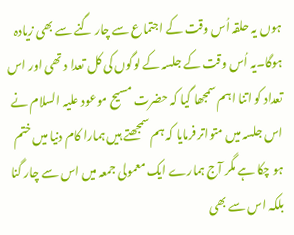ہوں یہ حلقہ اُس وقت کے اجتماع سے چار گنے سے بھی زیادہ ہوگا۔یہ اُس وقت کے جلسہ کے لوگوں کی کل تعدا د تھی اور اس تعداد کو اتنا اہم سمجھا گیا کہ حضرت مسیح موعود علیہ السلام نے اس جلسہ میں متواتر فرمایا کہ ہم سمجھتے ہیں ہمارا کام دنیا میں ختم ہو چکا ہے مگر آج ہمارے ایک معمولی جمعہ میں اس سے چار گنا بلکہ اس سے بھی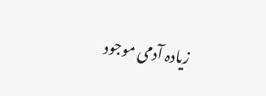زیادہ آدمی موجود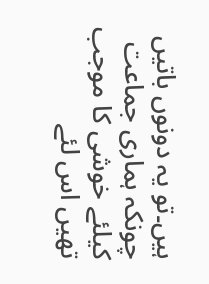ہیں۔تو یہ دونوں باتیں چونکہ ہماری جماعت کیلئے خوشی کا موجب تھیں اس لئے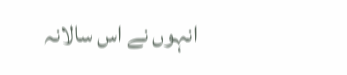انہوں نے اس سالانہ